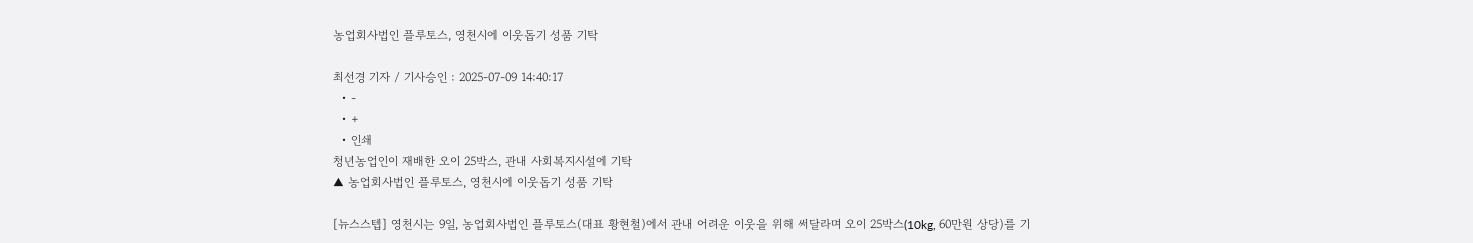농업회사법인 플루토스, 영천시에 이웃돕기 성품 기탁

최선경 기자 / 기사승인 : 2025-07-09 14:40:17
  • -
  • +
  • 인쇄
청년농업인이 재배한 오이 25박스, 관내 사회복지시설에 기탁
▲ 농업회사법인 플루토스, 영천시에 이웃돕기 성품 기탁

[뉴스스텝] 영천시는 9일, 농업회사법인 플루토스(대표 황현철)에서 관내 어려운 이웃을 위해 써달라며 오이 25박스(10kg, 60만원 상당)를 기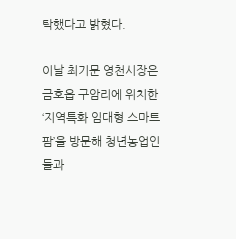탁했다고 밝혔다.

이날 최기문 영천시장은 금호읍 구암리에 위치한 ‘지역특화 임대형 스마트팜’을 방문해 청년농업인들과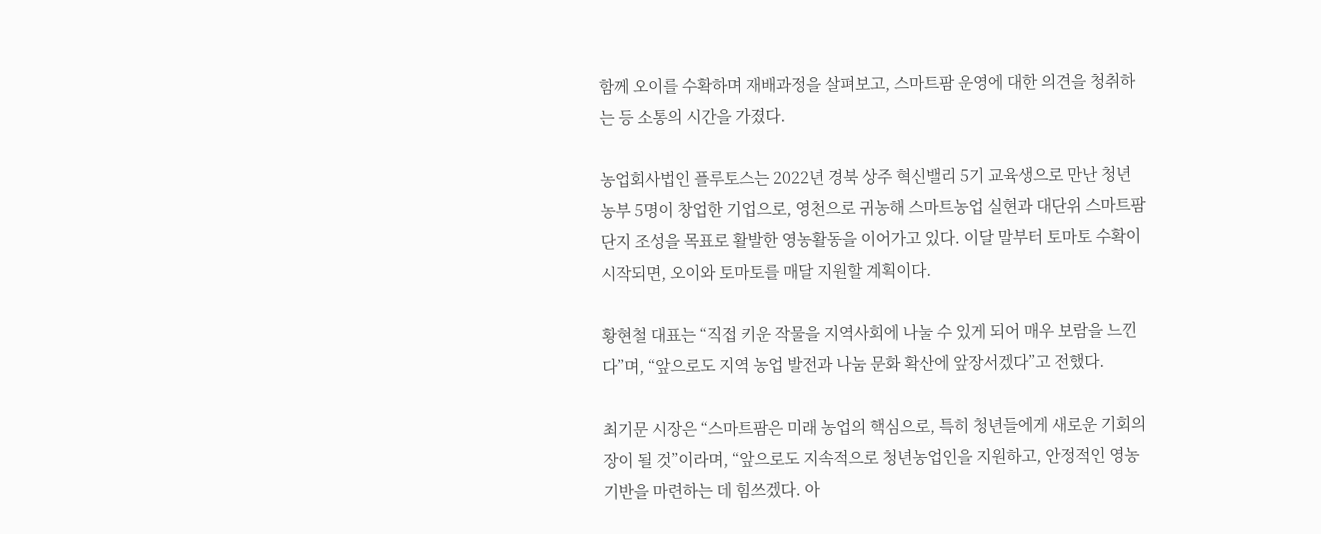함께 오이를 수확하며 재배과정을 살펴보고, 스마트팜 운영에 대한 의견을 청취하는 등 소통의 시간을 가졌다.

농업회사법인 플루토스는 2022년 경북 상주 혁신밸리 5기 교육생으로 만난 청년 농부 5명이 창업한 기업으로, 영천으로 귀농해 스마트농업 실현과 대단위 스마트팜 단지 조성을 목표로 활발한 영농활동을 이어가고 있다. 이달 말부터 토마토 수확이 시작되면, 오이와 토마토를 매달 지원할 계획이다.

황현철 대표는 “직접 키운 작물을 지역사회에 나눌 수 있게 되어 매우 보람을 느낀다”며, “앞으로도 지역 농업 발전과 나눔 문화 확산에 앞장서겠다”고 전했다.

최기문 시장은 “스마트팜은 미래 농업의 핵심으로, 특히 청년들에게 새로운 기회의 장이 될 것”이라며, “앞으로도 지속적으로 청년농업인을 지원하고, 안정적인 영농 기반을 마련하는 데 힘쓰겠다. 아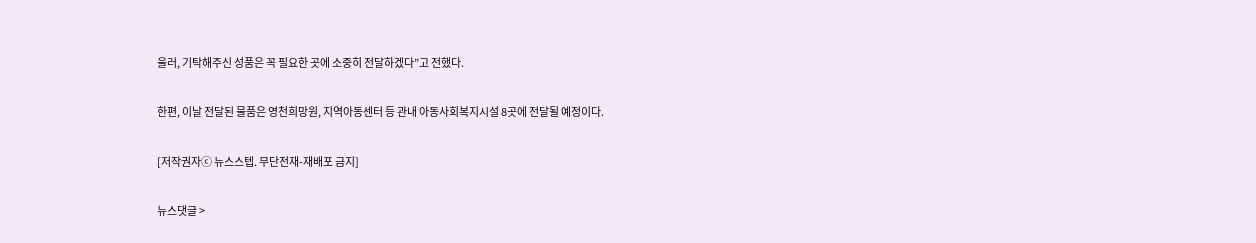울러, 기탁해주신 성품은 꼭 필요한 곳에 소중히 전달하겠다”고 전했다.

한편, 이날 전달된 물품은 영천희망원, 지역아동센터 등 관내 아동사회복지시설 8곳에 전달될 예정이다.

[저작권자ⓒ 뉴스스텝. 무단전재-재배포 금지]

뉴스댓글 >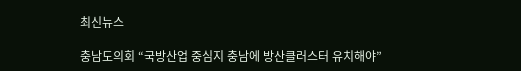최신뉴스

충남도의회 “국방산업 중심지 충남에 방산클러스터 유치해야”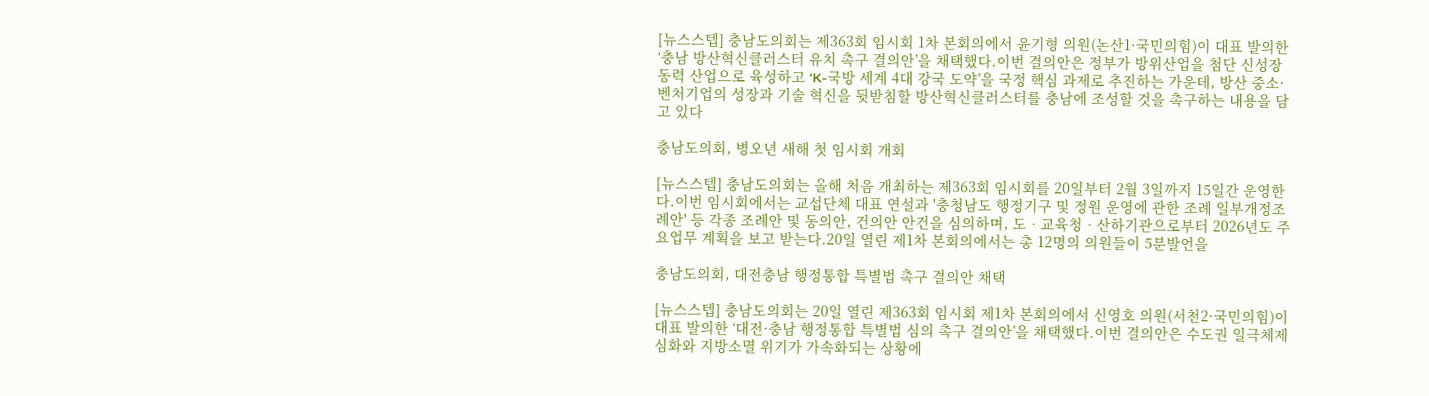[뉴스스텝] 충남도의회는 제363회 임시회 1차 본회의에서 윤기형 의원(논산1·국민의힘)이 대표 발의한 ‘충남 방산혁신클러스터 유치 촉구 결의안’을 채택했다.이번 결의안은 정부가 방위산업을 첨단 신성장동력 산업으로 육성하고 ‘K-국방 세계 4대 강국 도약’을 국정 핵심 과제로 추진하는 가운데, 방산 중소·벤처기업의 성장과 기술 혁신을 뒷받침할 방산혁신클러스터를 충남에 조성할 것을 촉구하는 내용을 담고 있다

충남도의회, 병오년 새해 첫 임시회 개회

[뉴스스텝] 충남도의회는 올해 처음 개최하는 제363회 임시회를 20일부터 2월 3일까지 15일간 운영한다.이번 임시회에서는 교섭단체 대표 연설과 '충청남도 행정기구 및 정원 운영에 관한 조례 일부개정조례안' 등 각종 조례안 및 동의안, 건의안 안건을 심의하며, 도‧교육청‧산하기관으로부터 2026년도 주요업무 계획을 보고 받는다.20일 열린 제1차 본회의에서는 총 12명의 의원들이 5분발언을

충남도의회, 대전충남 행정통합 특별법 촉구 결의안 채택

[뉴스스텝] 충남도의회는 20일 열린 제363회 임시회 제1차 본회의에서 신영호 의원(서천2·국민의힘)이 대표 발의한 ‘대전·충남 행정통합 특별법 심의 촉구 결의안’을 채택했다.이번 결의안은 수도권 일극체제 심화와 지방소멸 위기가 가속화되는 상황에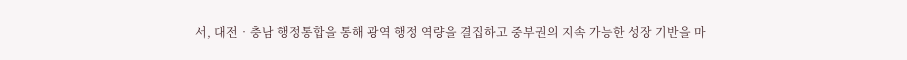서, 대전‧충남 행정통합을 통해 광역 행정 역량을 결집하고 중부권의 지속 가능한 성장 기반을 마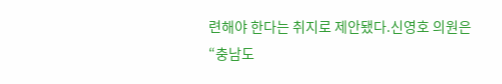련해야 한다는 취지로 제안됐다.신영호 의원은 “충남도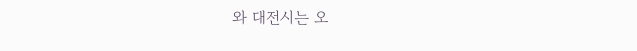와 대전시는 오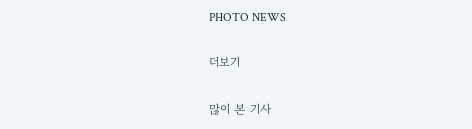PHOTO NEWS

더보기

많이 본 기사